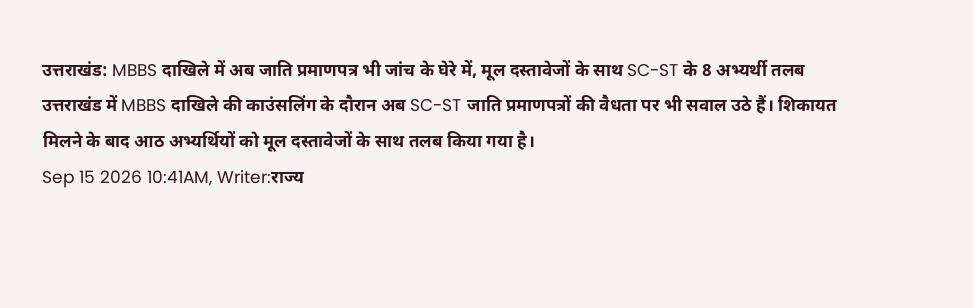उत्तराखंड: MBBS दाखिले में अब जाति प्रमाणपत्र भी जांच के घेरे में, मूल दस्तावेजों के साथ SC-ST के 8 अभ्यर्थी तलब
उत्तराखंड में MBBS दाखिले की काउंसलिंग के दौरान अब SC-ST जाति प्रमाणपत्रों की वैधता पर भी सवाल उठे हैं। शिकायत मिलने के बाद आठ अभ्यर्थियों को मूल दस्तावेजों के साथ तलब किया गया है।
Sep 15 2026 10:41AM, Writer:राज्य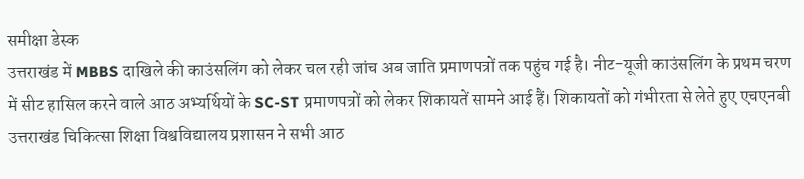समीक्षा डेस्क
उत्तराखंड में MBBS दाखिले की काउंसलिंग को लेकर चल रही जांच अब जाति प्रमाणपत्रों तक पहुंच गई है। नीट-यूजी काउंसलिंग के प्रथम चरण में सीट हासिल करने वाले आठ अभ्यर्थियों के SC-ST प्रमाणपत्रों को लेकर शिकायतें सामने आई हैं। शिकायतों को गंभीरता से लेते हुए एचएनबी उत्तराखंड चिकित्सा शिक्षा विश्वविद्यालय प्रशासन ने सभी आठ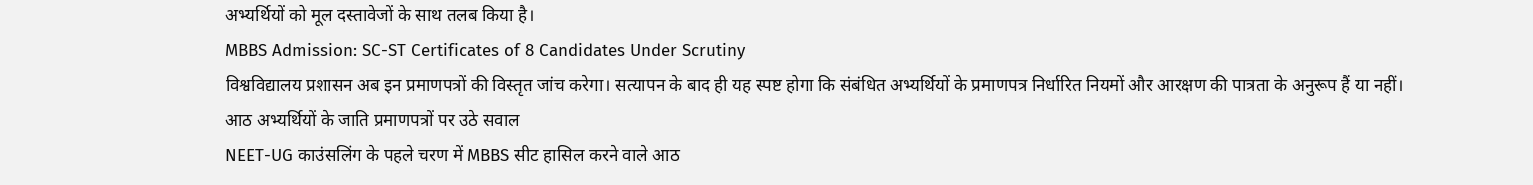अभ्यर्थियों को मूल दस्तावेजों के साथ तलब किया है।
MBBS Admission: SC-ST Certificates of 8 Candidates Under Scrutiny
विश्वविद्यालय प्रशासन अब इन प्रमाणपत्रों की विस्तृत जांच करेगा। सत्यापन के बाद ही यह स्पष्ट होगा कि संबंधित अभ्यर्थियों के प्रमाणपत्र निर्धारित नियमों और आरक्षण की पात्रता के अनुरूप हैं या नहीं।
आठ अभ्यर्थियों के जाति प्रमाणपत्रों पर उठे सवाल
NEET-UG काउंसलिंग के पहले चरण में MBBS सीट हासिल करने वाले आठ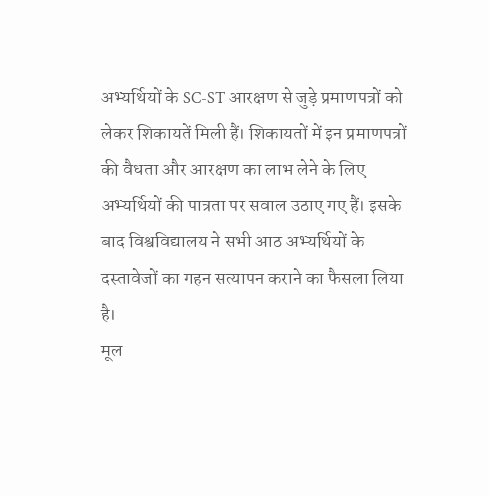अभ्यर्थियों के SC-ST आरक्षण से जुड़े प्रमाणपत्रों को लेकर शिकायतें मिली हैं। शिकायतों में इन प्रमाणपत्रों की वैधता और आरक्षण का लाभ लेने के लिए अभ्यर्थियों की पात्रता पर सवाल उठाए गए हैं। इसके बाद विश्वविद्यालय ने सभी आठ अभ्यर्थियों के दस्तावेजों का गहन सत्यापन कराने का फैसला लिया है।
मूल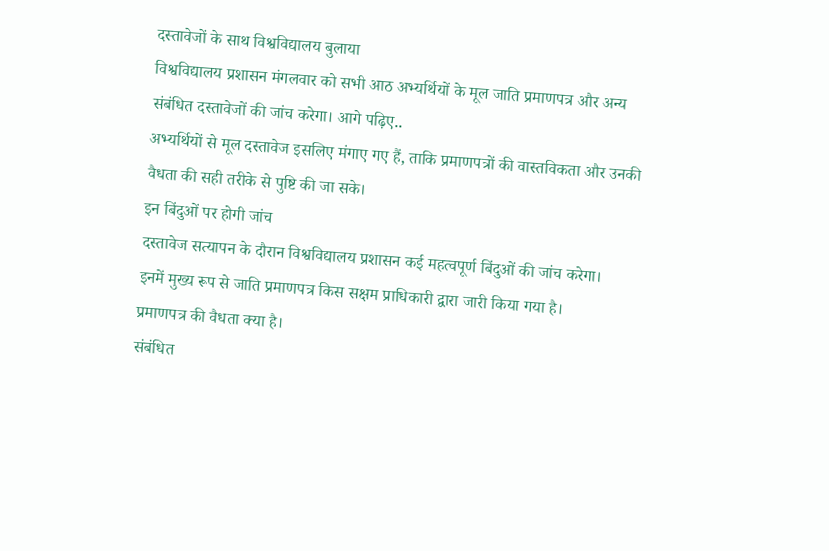दस्तावेजों के साथ विश्वविद्यालय बुलाया
विश्वविद्यालय प्रशासन मंगलवार को सभी आठ अभ्यर्थियों के मूल जाति प्रमाणपत्र और अन्य संबंधित दस्तावेजों की जांच करेगा। आगे पढ़िए..
अभ्यर्थियों से मूल दस्तावेज इसलिए मंगाए गए हैं, ताकि प्रमाणपत्रों की वास्तविकता और उनकी वैधता की सही तरीके से पुष्टि की जा सके।
इन बिंदुओं पर होगी जांच
दस्तावेज सत्यापन के दौरान विश्वविद्यालय प्रशासन कई महत्वपूर्ण बिंदुओं की जांच करेगा।
इनमें मुख्य रूप से जाति प्रमाणपत्र किस सक्षम प्राधिकारी द्वारा जारी किया गया है।
प्रमाणपत्र की वैधता क्या है।
संबंधित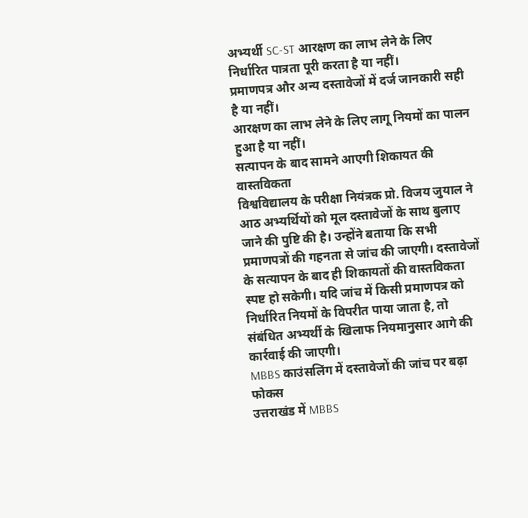अभ्यर्थी SC-ST आरक्षण का लाभ लेने के लिए निर्धारित पात्रता पूरी करता है या नहीं।
प्रमाणपत्र और अन्य दस्तावेजों में दर्ज जानकारी सही है या नहीं।
आरक्षण का लाभ लेने के लिए लागू नियमों का पालन हुआ है या नहीं।
सत्यापन के बाद सामने आएगी शिकायत की वास्तविकता
विश्वविद्यालय के परीक्षा नियंत्रक प्रो. विजय जुयाल ने आठ अभ्यर्थियों को मूल दस्तावेजों के साथ बुलाए जाने की पुष्टि की है। उन्होंने बताया कि सभी प्रमाणपत्रों की गहनता से जांच की जाएगी। दस्तावेजों के सत्यापन के बाद ही शिकायतों की वास्तविकता स्पष्ट हो सकेगी। यदि जांच में किसी प्रमाणपत्र को निर्धारित नियमों के विपरीत पाया जाता है, तो संबंधित अभ्यर्थी के खिलाफ नियमानुसार आगे की कार्रवाई की जाएगी।
MBBS काउंसलिंग में दस्तावेजों की जांच पर बढ़ा फोकस
उत्तराखंड में MBBS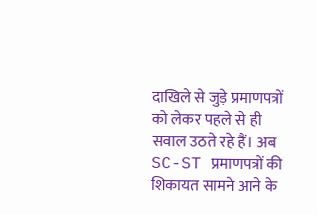दाखिले से जुड़े प्रमाणपत्रों को लेकर पहले से ही सवाल उठते रहे हैं। अब SC-ST प्रमाणपत्रों की शिकायत सामने आने के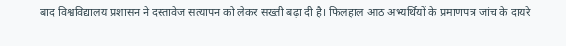बाद विश्वविद्यालय प्रशासन ने दस्तावेज सत्यापन को लेकर सख्ती बढ़ा दी है। फिलहाल आठ अभ्यर्थियों के प्रमाणपत्र जांच के दायरे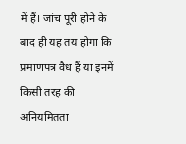में हैं। जांच पूरी होने के बाद ही यह तय होगा कि प्रमाणपत्र वैध हैं या इनमें किसी तरह की अनियमितता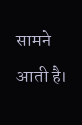सामने आती है।